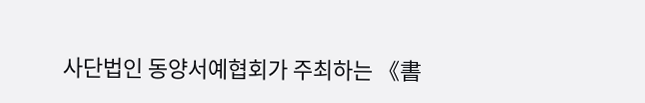사단법인 동양서예협회가 주최하는 《書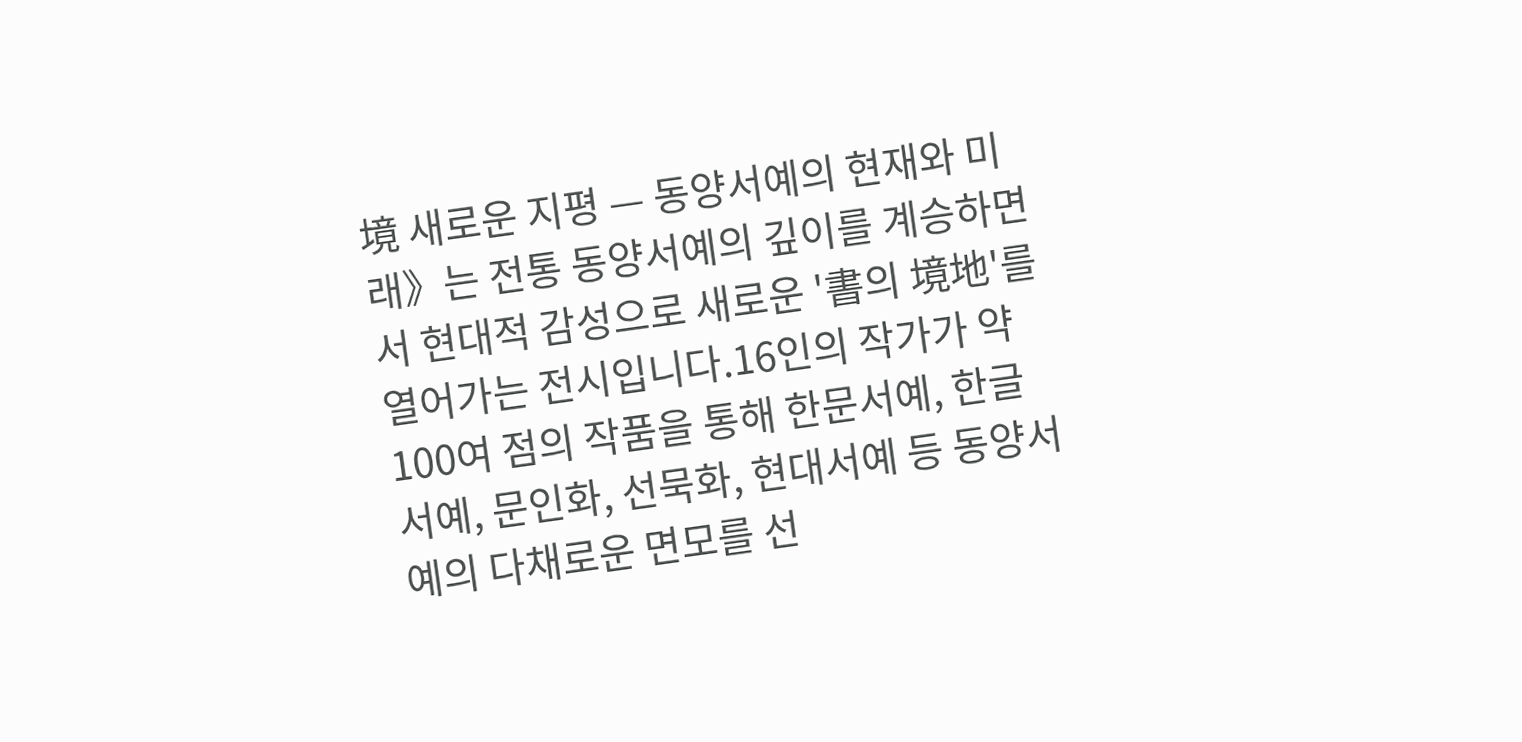境 새로운 지평 — 동양서예의 현재와 미래》는 전통 동양서예의 깊이를 계승하면서 현대적 감성으로 새로운 '書의 境地'를 열어가는 전시입니다.16인의 작가가 약 100여 점의 작품을 통해 한문서예, 한글서예, 문인화, 선묵화, 현대서예 등 동양서예의 다채로운 면모를 선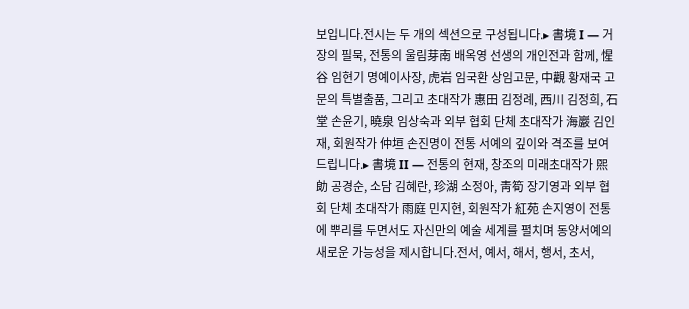보입니다.전시는 두 개의 섹션으로 구성됩니다.▸ 書境 I — 거장의 필묵, 전통의 울림芽南 배옥영 선생의 개인전과 함께, 惺谷 임현기 명예이사장, 虎岩 임국환 상임고문, 中觀 황재국 고문의 특별출품, 그리고 초대작가 惠田 김정례, 西川 김정희, 石堂 손윤기, 曉泉 임상숙과 외부 협회 단체 초대작가 海巖 김인재, 회원작가 仲垣 손진명이 전통 서예의 깊이와 격조를 보여드립니다.▸ 書境 II — 전통의 현재, 창조의 미래초대작가 煕勆 공경순, 소담 김혜란, 珍湖 소정아, 靑筍 장기영과 외부 협회 단체 초대작가 雨庭 민지현, 회원작가 紅苑 손지영이 전통에 뿌리를 두면서도 자신만의 예술 세계를 펼치며 동양서예의 새로운 가능성을 제시합니다.전서, 예서, 해서, 행서, 초서,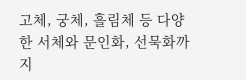고체, 궁체, 흘림체 등 다양한 서체와 문인화, 선묵화까지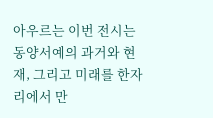아우르는 이번 전시는 동양서예의 과거와 현재, 그리고 미래를 한자리에서 만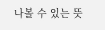나볼 수 있는 뜻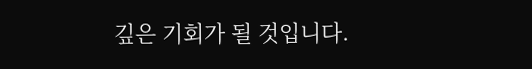깊은 기회가 될 것입니다.